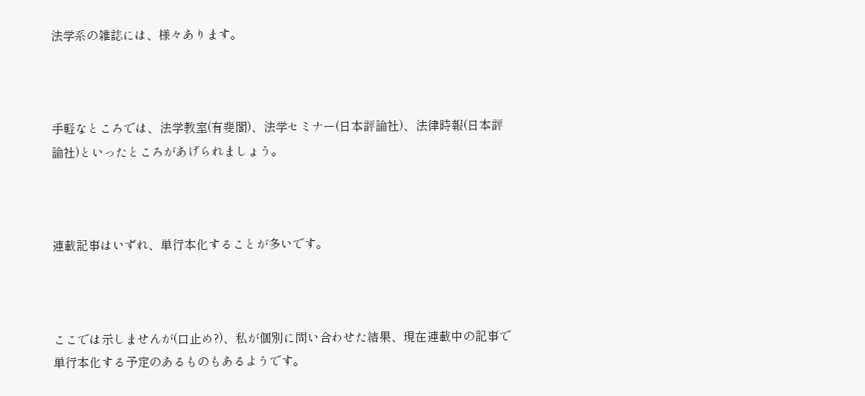法学系の雑誌には、様々あります。



手軽なところでは、法学教室(有斐閣)、法学セミナー(日本評論社)、法律時報(日本評論社)といったところがあげられましょう。



連載記事はいずれ、単行本化することが多いです。



ここでは示しませんが(口止め?)、私が個別に問い合わせた結果、現在連載中の記事で単行本化する予定のあるものもあるようです。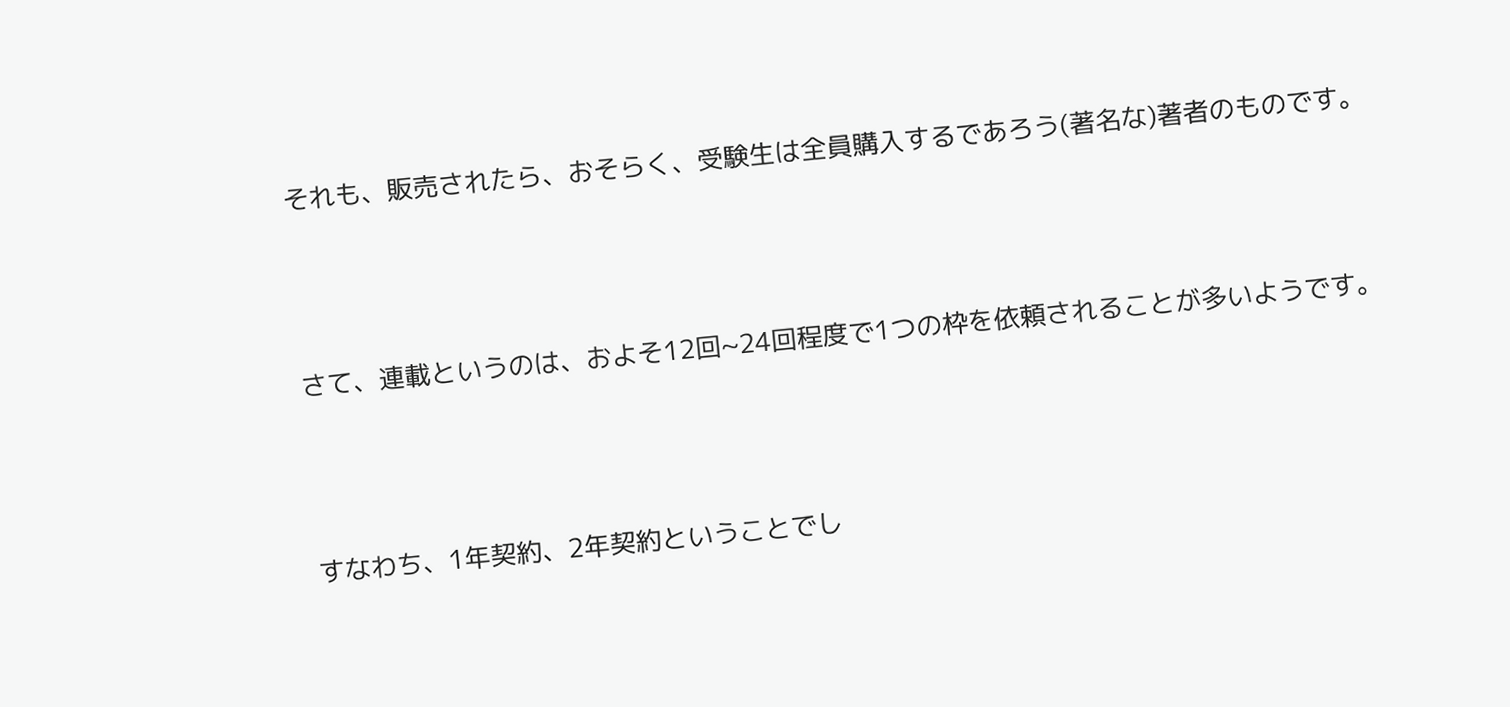それも、販売されたら、おそらく、受験生は全員購入するであろう(著名な)著者のものです。



さて、連載というのは、およそ12回~24回程度で1つの枠を依頼されることが多いようです。



すなわち、1年契約、2年契約ということでし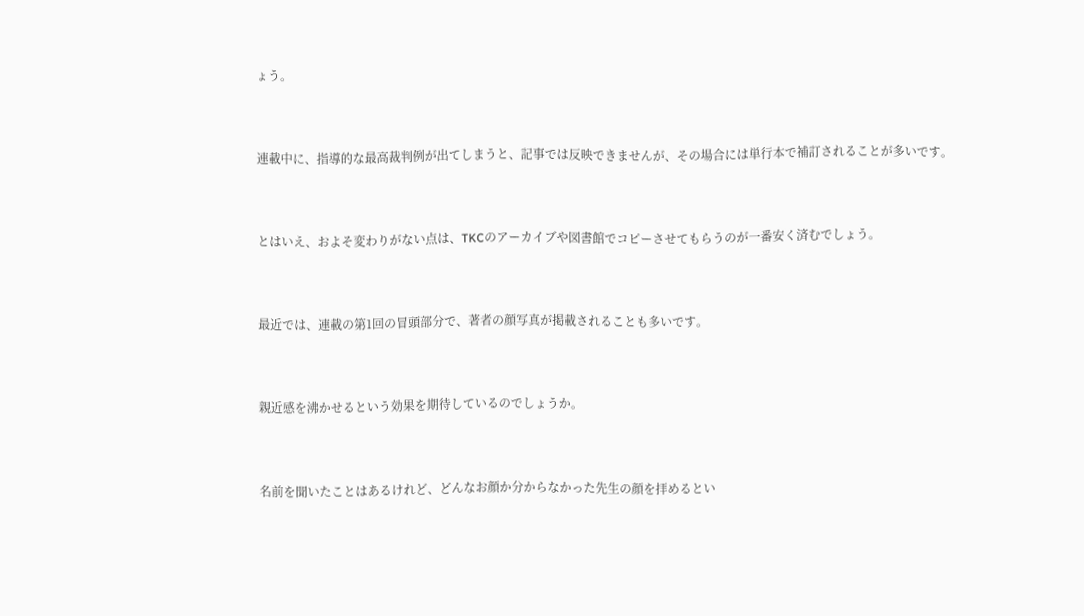ょう。



連載中に、指導的な最高裁判例が出てしまうと、記事では反映できませんが、その場合には単行本で補訂されることが多いです。



とはいえ、およそ変わりがない点は、TKCのアーカイブや図書館でコピーさせてもらうのが一番安く済むでしょう。



最近では、連載の第1回の冒頭部分で、著者の顔写真が掲載されることも多いです。



親近感を沸かせるという効果を期待しているのでしょうか。



名前を聞いたことはあるけれど、どんなお顔か分からなかった先生の顔を拝めるとい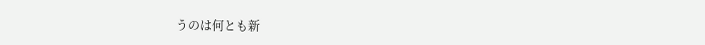うのは何とも新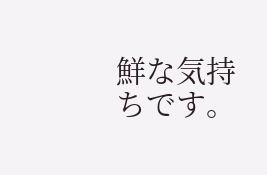鮮な気持ちです。